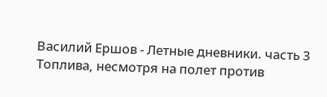Василий Ершов - Летные дневники. часть 3
Топлива, несмотря на полет против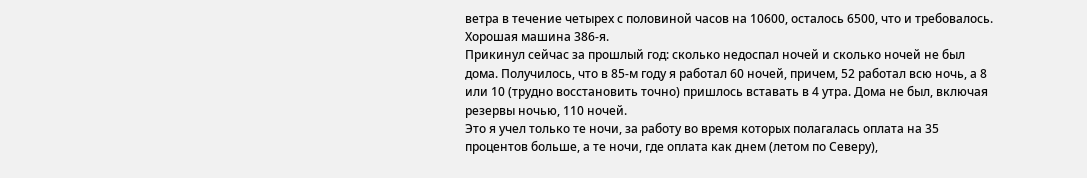ветра в течение четырех с половиной часов на 10600, осталось 6500, что и требовалось. Хорошая машина 386-я.
Прикинул сейчас за прошлый год: сколько недоспал ночей и сколько ночей не был дома. Получилось, что в 85-м году я работал 60 ночей, причем, 52 работал всю ночь, а 8 или 10 (трудно восстановить точно) пришлось вставать в 4 утра. Дома не был, включая резервы ночью, 110 ночей.
Это я учел только те ночи, за работу во время которых полагалась оплата на 35 процентов больше, а те ночи, где оплата как днем (летом по Северу),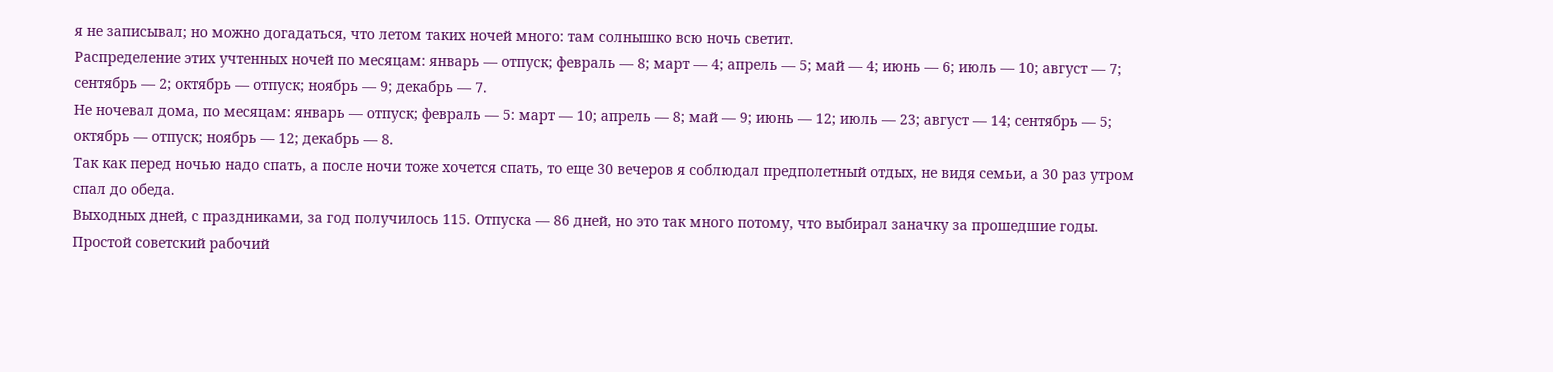я не записывал; но можно догадаться, что летом таких ночей много: там солнышко всю ночь светит.
Распределение этих учтенных ночей по месяцам: январь — отпуск; февраль — 8; март — 4; апрель — 5; май — 4; июнь — 6; июль — 10; август — 7; сентябрь — 2; октябрь — отпуск; ноябрь — 9; декабрь — 7.
Не ночевал дома, по месяцам: январь — отпуск; февраль — 5: март — 10; апрель — 8; май — 9; июнь — 12; июль — 23; август — 14; сентябрь — 5; октябрь — отпуск; ноябрь — 12; декабрь — 8.
Так как перед ночью надо спать, а после ночи тоже хочется спать, то еще 30 вечеров я соблюдал предполетный отдых, не видя семьи, а 30 раз утром спал до обеда.
Выходных дней, с праздниками, за год получилось 115. Отпуска — 86 дней, но это так много потому, что выбирал заначку за прошедшие годы.
Простой советский рабочий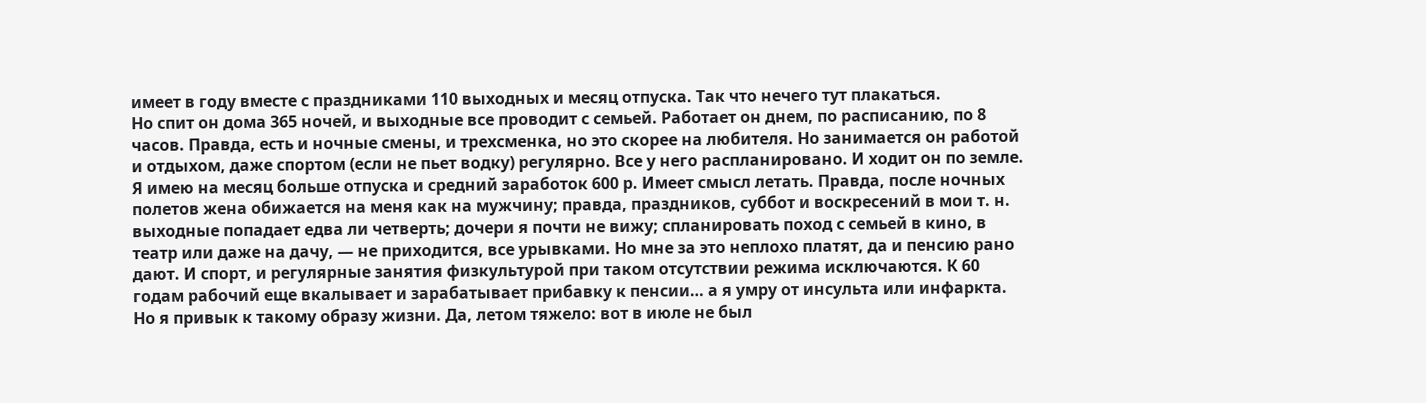имеет в году вместе с праздниками 110 выходных и месяц отпуска. Так что нечего тут плакаться.
Но спит он дома 365 ночей, и выходные все проводит с семьей. Работает он днем, по расписанию, по 8 часов. Правда, есть и ночные смены, и трехсменка, но это скорее на любителя. Но занимается он работой и отдыхом, даже спортом (если не пьет водку) регулярно. Все у него распланировано. И ходит он по земле.
Я имею на месяц больше отпуска и средний заработок 600 р. Имеет смысл летать. Правда, после ночных полетов жена обижается на меня как на мужчину; правда, праздников, суббот и воскресений в мои т. н. выходные попадает едва ли четверть; дочери я почти не вижу; спланировать поход с семьей в кино, в театр или даже на дачу, — не приходится, все урывками. Но мне за это неплохо платят, да и пенсию рано дают. И спорт, и регулярные занятия физкультурой при таком отсутствии режима исключаются. К 60 годам рабочий еще вкалывает и зарабатывает прибавку к пенсии… а я умру от инсульта или инфаркта.
Но я привык к такому образу жизни. Да, летом тяжело: вот в июле не был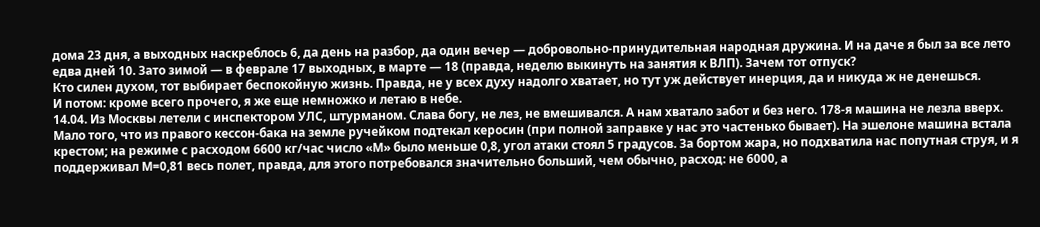дома 23 дня, а выходных наскреблось 6, да день на разбор, да один вечер — добровольно-принудительная народная дружина. И на даче я был за все лето едва дней 10. Зато зимой — в феврале 17 выходных, в марте — 18 (правда, неделю выкинуть на занятия к ВЛП). Зачем тот отпуск?
Кто силен духом, тот выбирает беспокойную жизнь. Правда, не у всех духу надолго хватает, но тут уж действует инерция, да и никуда ж не денешься.
И потом: кроме всего прочего, я же еще немножко и летаю в небе.
14.04. Из Москвы летели с инспектором УЛС, штурманом. Слава богу, не лез, не вмешивался. А нам хватало забот и без него. 178-я машина не лезла вверх. Мало того, что из правого кессон-бака на земле ручейком подтекал керосин (при полной заправке у нас это частенько бывает). На эшелоне машина встала крестом; на режиме с расходом 6600 кг/час число «М» было меньше 0,8, угол атаки стоял 5 градусов. За бортом жара, но подхватила нас попутная струя, и я поддерживал М=0,81 весь полет, правда, для этого потребовался значительно больший, чем обычно, расход: не 6000, а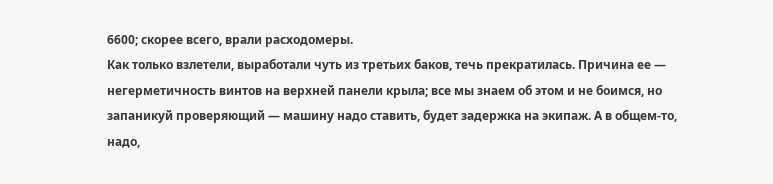6600; скорее всего, врали расходомеры.
Как только взлетели, выработали чуть из третьих баков, течь прекратилась. Причина ее — негерметичность винтов на верхней панели крыла; все мы знаем об этом и не боимся, но запаникуй проверяющий — машину надо ставить, будет задержка на экипаж. А в общем-то, надо,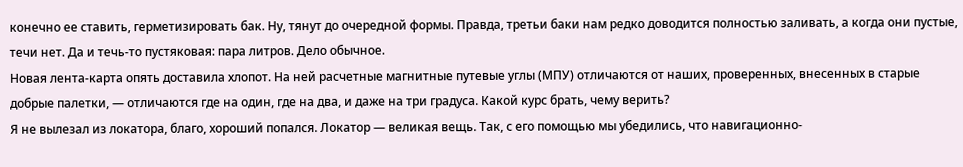конечно ее ставить, герметизировать бак. Ну, тянут до очередной формы. Правда, третьи баки нам редко доводится полностью заливать, а когда они пустые, течи нет. Да и течь-то пустяковая: пара литров. Дело обычное.
Новая лента-карта опять доставила хлопот. На ней расчетные магнитные путевые углы (МПУ) отличаются от наших, проверенных, внесенных в старые добрые палетки, — отличаются где на один, где на два, и даже на три градуса. Какой курс брать, чему верить?
Я не вылезал из локатора, благо, хороший попался. Локатор — великая вещь. Так, с его помощью мы убедились, что навигационно-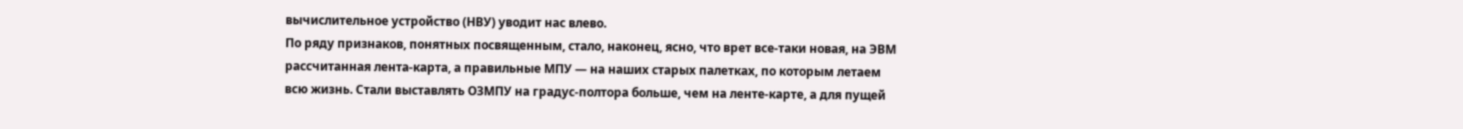вычислительное устройство (НВУ) уводит нас влево.
По ряду признаков, понятных посвященным, стало, наконец, ясно, что врет все-таки новая, на ЭВМ рассчитанная лента-карта, а правильные МПУ — на наших старых палетках, по которым летаем всю жизнь. Стали выставлять ОЗМПУ на градус-полтора больше, чем на ленте-карте, а для пущей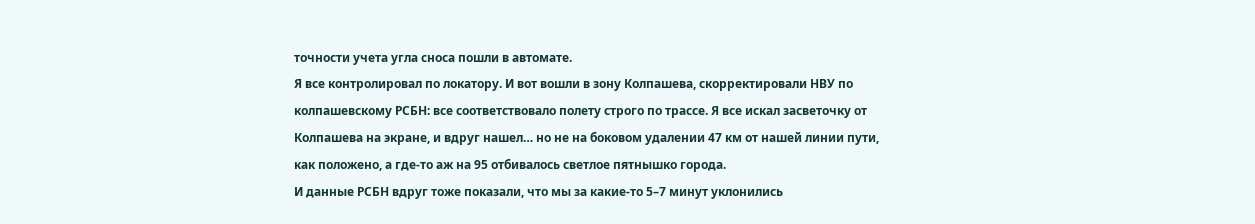точности учета угла сноса пошли в автомате.
Я все контролировал по локатору. И вот вошли в зону Колпашева, скорректировали НВУ по колпашевскому РСБН: все соответствовало полету строго по трассе. Я все искал засветочку от Колпашева на экране, и вдруг нашел… но не на боковом удалении 47 км от нашей линии пути, как положено, а где-то аж на 95 отбивалось светлое пятнышко города.
И данные РСБН вдруг тоже показали, что мы за какие-то 5–7 минут уклонились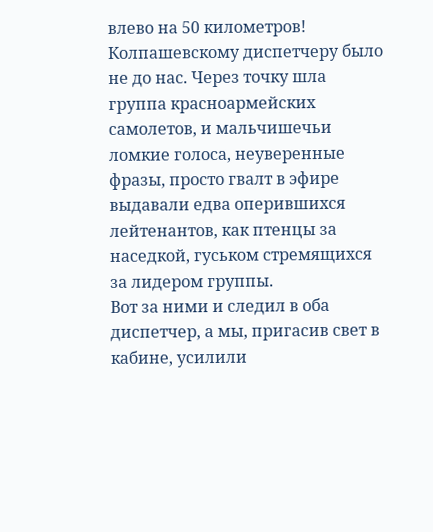влево на 50 километров!
Колпашевскому диспетчеру было не до нас. Через точку шла группа красноармейских самолетов, и мальчишечьи ломкие голоса, неуверенные фразы, просто гвалт в эфире выдавали едва оперившихся лейтенантов, как птенцы за наседкой, гуськом стремящихся за лидером группы.
Вот за ними и следил в оба диспетчер, а мы, пригасив свет в кабине, усилили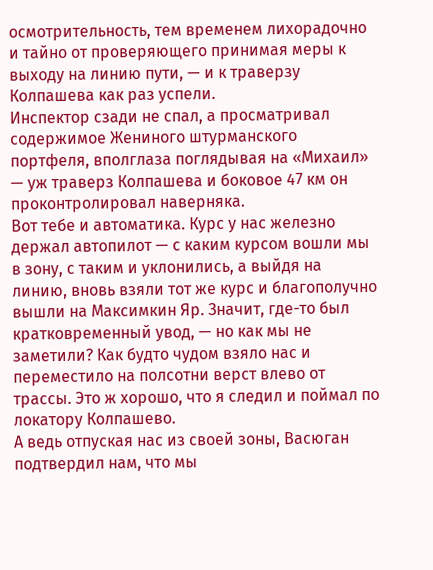осмотрительность, тем временем лихорадочно и тайно от проверяющего принимая меры к выходу на линию пути, — и к траверзу Колпашева как раз успели.
Инспектор сзади не спал, а просматривал содержимое Жениного штурманского портфеля, вполглаза поглядывая на «Михаил» — уж траверз Колпашева и боковое 47 км он проконтролировал наверняка.
Вот тебе и автоматика. Курс у нас железно держал автопилот — с каким курсом вошли мы в зону, с таким и уклонились, а выйдя на линию, вновь взяли тот же курс и благополучно вышли на Максимкин Яр. Значит, где-то был кратковременный увод, — но как мы не заметили? Как будто чудом взяло нас и переместило на полсотни верст влево от трассы. Это ж хорошо, что я следил и поймал по локатору Колпашево.
А ведь отпуская нас из своей зоны, Васюган подтвердил нам, что мы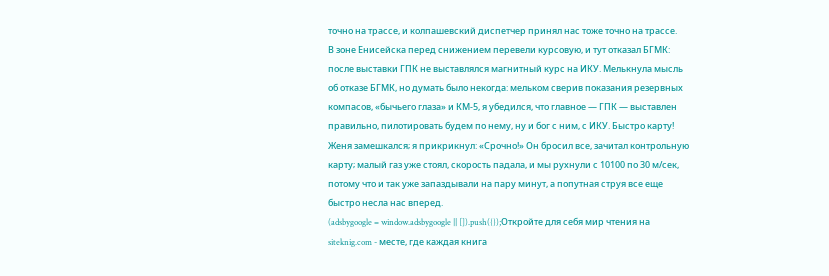точно на трассе, и колпашевский диспетчер принял нас тоже точно на трассе.
В зоне Енисейска перед снижением перевели курсовую, и тут отказал БГМК: после выставки ГПК не выставлялся магнитный курс на ИКУ. Мелькнула мысль об отказе БГМК, но думать было некогда: мельком сверив показания резервных компасов, «бычьего глаза» и КМ-5, я убедился, что главное — ГПК — выставлен правильно, пилотировать будем по нему, ну и бог с ним, с ИКУ. Быстро карту! Женя замешкался; я прикрикнул: «Срочно!» Он бросил все, зачитал контрольную карту; малый газ уже стоял, скорость падала, и мы рухнули с 10100 по 30 м/сек, потому что и так уже запаздывали на пару минут, а попутная струя все еще быстро несла нас вперед.
(adsbygoogle = window.adsbygoogle || []).push({});Откройте для себя мир чтения на siteknig.com - месте, где каждая книга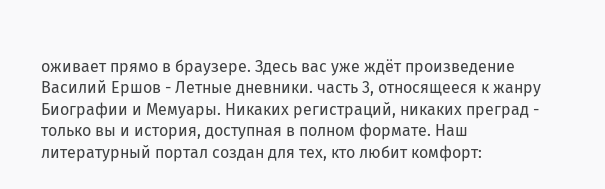оживает прямо в браузере. Здесь вас уже ждёт произведение Василий Ершов - Летные дневники. часть 3, относящееся к жанру Биографии и Мемуары. Никаких регистраций, никаких преград - только вы и история, доступная в полном формате. Наш литературный портал создан для тех, кто любит комфорт: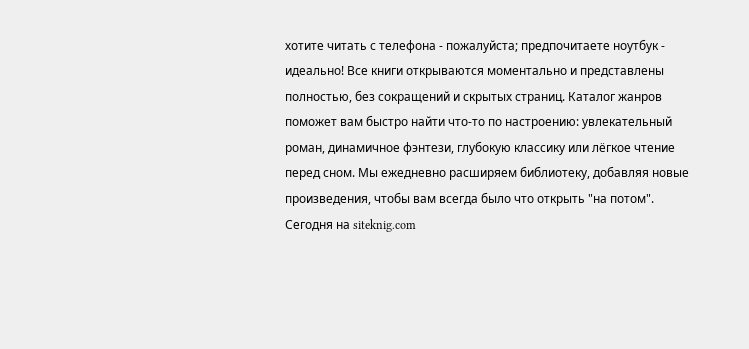хотите читать с телефона - пожалуйста; предпочитаете ноутбук - идеально! Все книги открываются моментально и представлены полностью, без сокращений и скрытых страниц. Каталог жанров поможет вам быстро найти что-то по настроению: увлекательный роман, динамичное фэнтези, глубокую классику или лёгкое чтение перед сном. Мы ежедневно расширяем библиотеку, добавляя новые произведения, чтобы вам всегда было что открыть "на потом". Сегодня на siteknig.com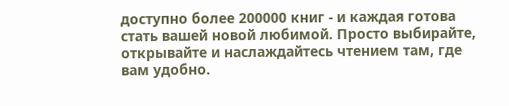доступно более 200000 книг - и каждая готова стать вашей новой любимой. Просто выбирайте, открывайте и наслаждайтесь чтением там, где вам удобно.